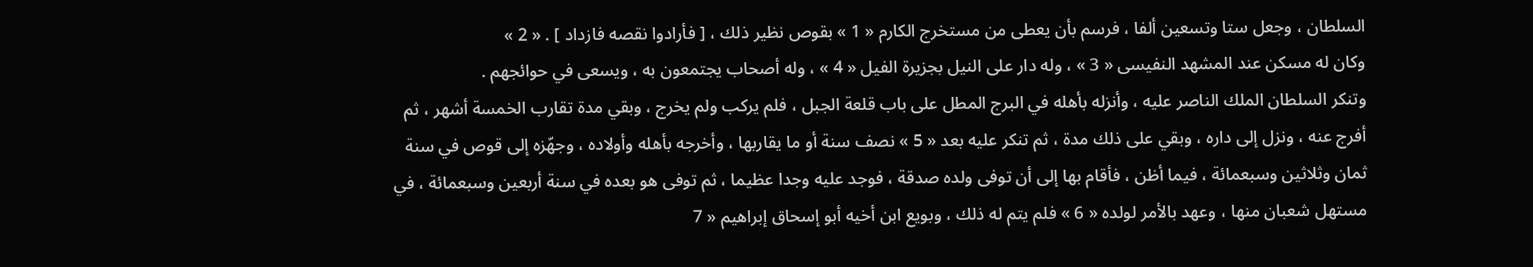السلطان ، وجعل ستا وتسعين ألفا ، فرسم بأن يعطى من مستخرج الكارم « 1 » بقوص نظير ذلك ، [ فأرادوا نقصه فازداد ] . « 2 »
وكان له مسكن عند المشهد النفيسى « 3 » ، وله دار على النيل بجزيرة الفيل « 4 » ، وله أصحاب يجتمعون به ، ويسعى في حوائجهم .
وتنكر السلطان الملك الناصر عليه ، وأنزله بأهله في البرج المطل على باب قلعة الجبل ، فلم يركب ولم يخرج ، وبقي مدة تقارب الخمسة أشهر ، ثم أفرج عنه ، ونزل إلى داره ، وبقي على ذلك مدة ، ثم تنكر عليه بعد « 5 » نصف سنة أو ما يقاربها ، وأخرجه بأهله وأولاده ، وجهّزه إلى قوص في سنة ثمان وثلاثين وسبعمائة ، فيما أظن ، فأقام بها إلى أن توفى ولده صدقة ، فوجد عليه وجدا عظيما ، ثم توفى هو بعده في سنة أربعين وسبعمائة ، في مستهل شعبان منها ، وعهد بالأمر لولده « 6 » فلم يتم له ذلك ، وبويع ابن أخيه أبو إسحاق إبراهيم « 7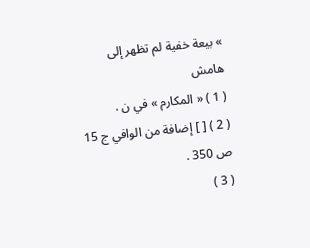» بيعة خفية لم تظهر إلى
هامش
( 1 ) « المكارم » في ن .
( 2 ) [ ] إضافة من الوافي ج 15 ص 350 .
( 3 )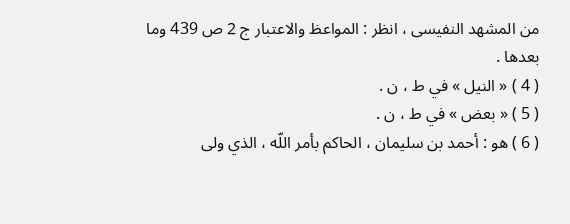من المشهد النفيسى ، انظر : المواعظ والاعتبار ج 2 ص 439 وما بعدها .
( 4 ) « النيل » في ط ، ن .
( 5 ) « بعض » في ط ، ن .
( 6 ) هو : أحمد بن سليمان ، الحاكم بأمر اللّه ، الذي ولى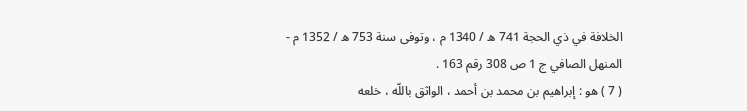الخلافة في ذي الحجة 741 ه / 1340 م ، وتوفى سنة 753 ه / 1352 م - المنهل الصافي ج 1 ص 308 رقم 163 .
( 7 ) هو : إبراهيم بن محمد بن أحمد ، الواثق باللّه ، خلعه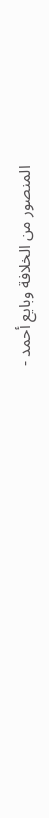المنصور من الخلافة وبايع أحمد -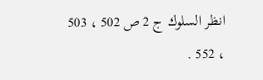انظر السلوك ج 2 ص 502 ، 503 ، 552 .